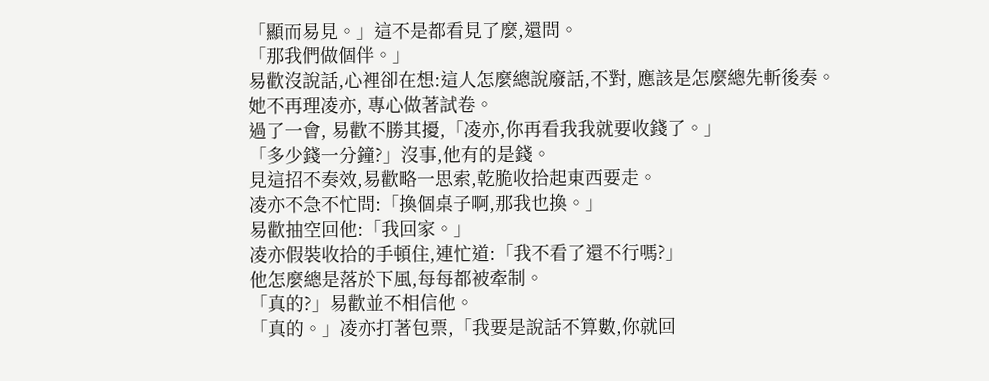「顯而易見。」這不是都看見了麼,還問。
「那我們做個伴。」
易歡沒說話,心裡卻在想:這人怎麼總說廢話,不對, 應該是怎麼總先斬後奏。
她不再理凌亦, 專心做著試卷。
過了一會, 易歡不勝其擾,「凌亦,你再看我我就要收錢了。」
「多少錢一分鐘?」沒事,他有的是錢。
見這招不奏效,易歡略一思索,乾脆收拾起東西要走。
凌亦不急不忙問:「換個桌子啊,那我也換。」
易歡抽空回他:「我回家。」
凌亦假裝收拾的手頓住,連忙道:「我不看了還不行嗎?」
他怎麼總是落於下風,每每都被牽制。
「真的?」易歡並不相信他。
「真的。」凌亦打著包票,「我要是說話不算數,你就回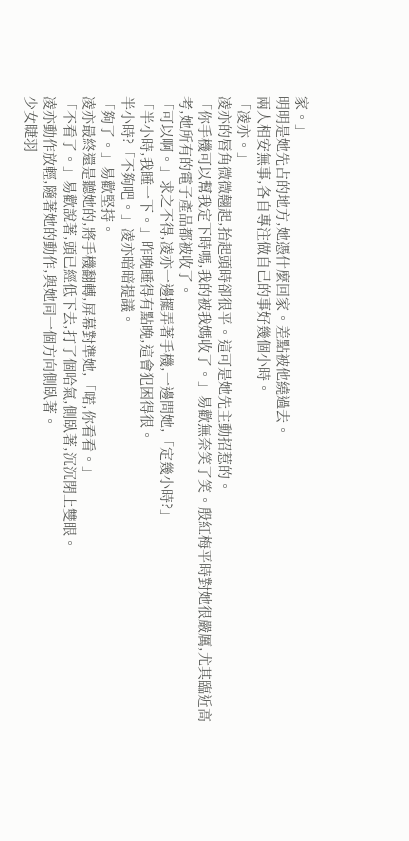家。」
明明是她先占的地方,她憑什麼回家。差點被他繞過去。
兩人相安無事,各自專注做自己的事好幾個小時。
「凌亦。」
凌亦的唇角微微翹起,抬起頭時卻很平。這可是她先主動招惹的。
「你手機可以幫我定下時嗎,我的被我媽收了。」易歡無奈笑了笑。殷紅梅平時對她很嚴厲,尤其臨近高考,她所有的電子產品都被收了。
「可以啊。」求之不得,凌亦一邊擺弄著手機,一邊問她,「定幾小時?」
「半小時,我睡一下。」昨晚睡得有點晚,這會犯困得很。
半小時?「不夠吧。」凌亦暗暗提議。
「夠了。」易歡堅持。
凌亦最終還是聽她的,將手機翻轉,屏幕對準她,「喏,你看看。」
「不看了。」易歡說著,頭已經低下去,打了個哈氣,側臥著,沉沉閉上雙眼。
凌亦動作放輕,隨著她的動作,與她同一個方向側臥著。
少女睫羽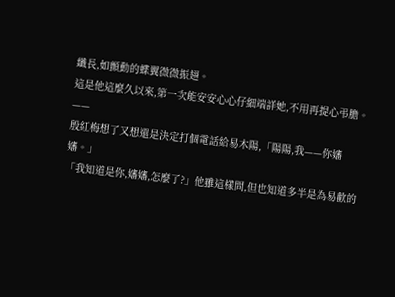纖長,如顫動的蝶翼微微振翅。
這是他這麼久以來,第一次能安安心心仔細端詳她,不用再提心弔膽。
——
殷紅梅想了又想還是決定打個電話給易木陽,「陽陽,我——你嬸嬸。」
「我知道是你,嬸嬸,怎麼了?」他雖這樣問,但也知道多半是為易歡的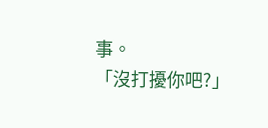事。
「沒打擾你吧?」